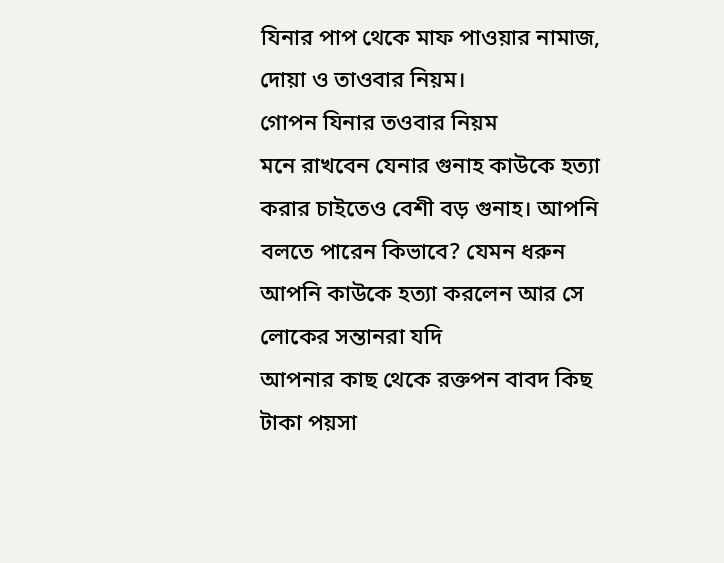যিনার পাপ থেকে মাফ পাওয়ার নামাজ, দোয়া ও তাওবার নিয়ম।
গোপন যিনার তওবার নিয়ম
মনে রাখবেন যেনার গুনাহ কাউকে হত্যা করার চাইতেও বেশী বড় গুনাহ। আপনি
বলতে পারেন কিভাবে? যেমন ধরুন আপনি কাউকে হত্যা করলেন আর সে লোকের সন্তানরা যদি
আপনার কাছ থেকে রক্তপন বাবদ কিছ টাকা পয়সা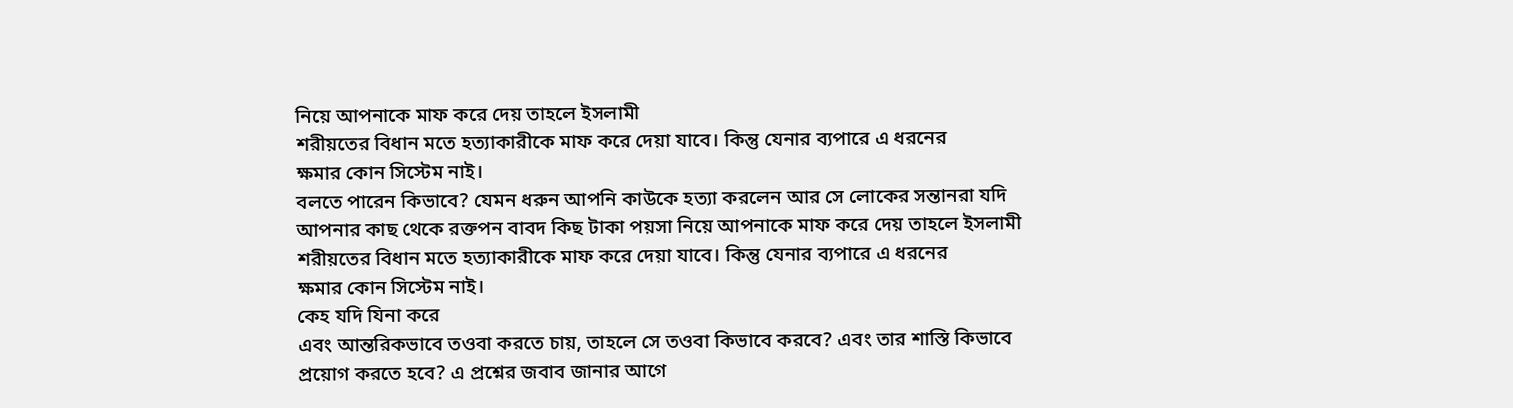নিয়ে আপনাকে মাফ করে দেয় তাহলে ইসলামী
শরীয়তের বিধান মতে হত্যাকারীকে মাফ করে দেয়া যাবে। কিন্তু যেনার ব্যপারে এ ধরনের
ক্ষমার কোন সিস্টেম নাই।
বলতে পারেন কিভাবে? যেমন ধরুন আপনি কাউকে হত্যা করলেন আর সে লোকের সন্তানরা যদি
আপনার কাছ থেকে রক্তপন বাবদ কিছ টাকা পয়সা নিয়ে আপনাকে মাফ করে দেয় তাহলে ইসলামী
শরীয়তের বিধান মতে হত্যাকারীকে মাফ করে দেয়া যাবে। কিন্তু যেনার ব্যপারে এ ধরনের
ক্ষমার কোন সিস্টেম নাই।
কেহ যদি যিনা করে
এবং আন্তরিকভাবে তওবা করতে চায়, তাহলে সে তওবা কিভাবে করবে? এবং তার শাস্তি কিভাবে
প্রয়োগ করতে হবে? এ প্রশ্নের জবাব জানার আগে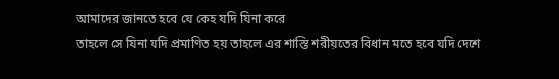আমাদের জানতে হবে যে কেহ যদি যিনা করে
তাহলে সে যিনা যদি প্রমাণিত হয় তাহলে এর শাস্তি শরীয়তের বিধান মতে হবে যদি দেশে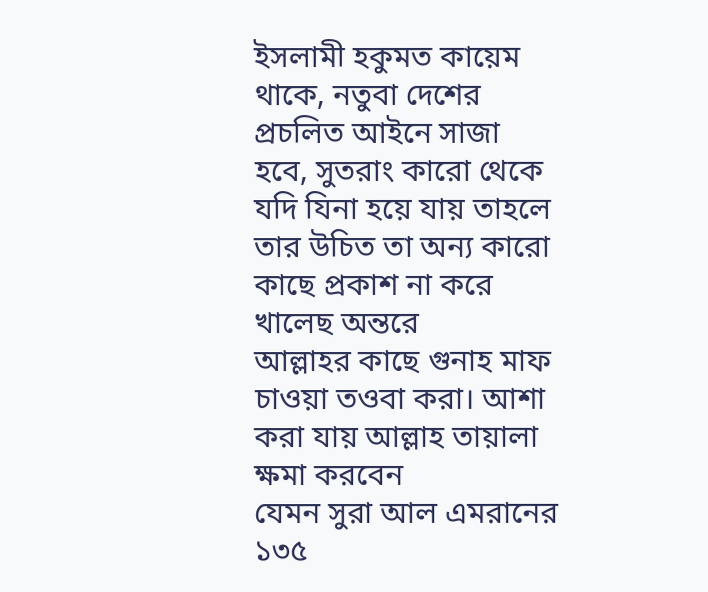ইসলামী হকুমত কায়েম থাকে, নতুবা দেশের প্রচলিত আইনে সাজা হবে, সুতরাং কারো থেকে
যদি যিনা হয়ে যায় তাহলে তার উচিত তা অন্য কারো কাছে প্রকাশ না করে খালেছ অন্তরে
আল্লাহর কাছে গুনাহ মাফ চাওয়া তওবা করা। আশা করা যায় আল্লাহ তায়ালা ক্ষমা করবেন
যেমন সুরা আল এমরানের ১৩৫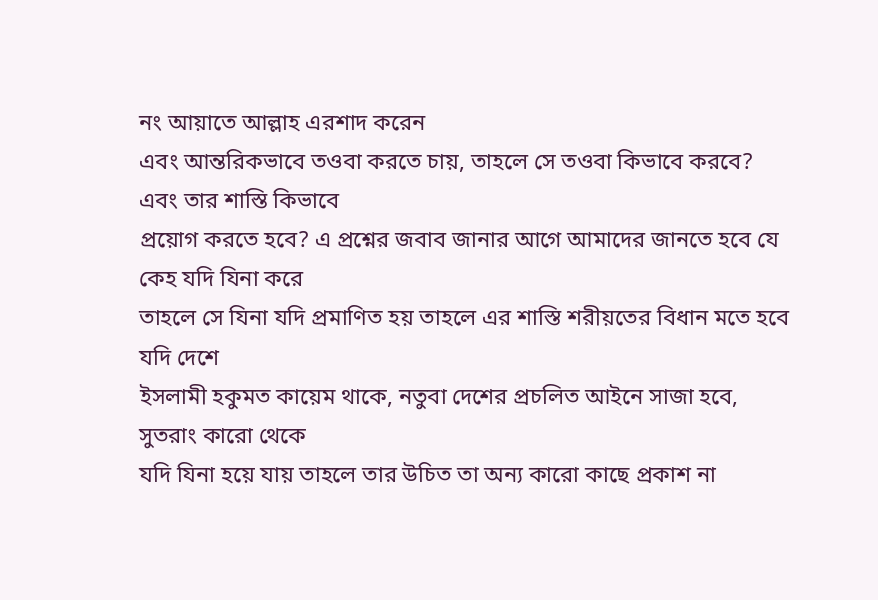নং আয়াতে আল্লাহ এরশাদ করেন
এবং আন্তরিকভাবে তওবা করতে চায়, তাহলে সে তওবা কিভাবে করবে? এবং তার শাস্তি কিভাবে
প্রয়োগ করতে হবে? এ প্রশ্নের জবাব জানার আগে আমাদের জানতে হবে যে কেহ যদি যিনা করে
তাহলে সে যিনা যদি প্রমাণিত হয় তাহলে এর শাস্তি শরীয়তের বিধান মতে হবে যদি দেশে
ইসলামী হকুমত কায়েম থাকে, নতুবা দেশের প্রচলিত আইনে সাজা হবে, সুতরাং কারো থেকে
যদি যিনা হয়ে যায় তাহলে তার উচিত তা অন্য কারো কাছে প্রকাশ না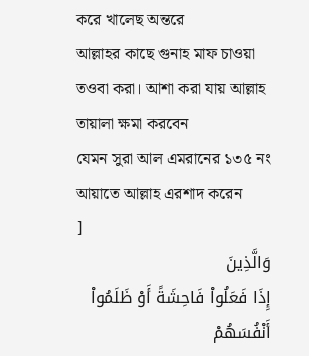করে খালেছ অন্তরে
আল্লাহর কাছে গুনাহ মাফ চাওয়া তওবা করা। আশা করা যায় আল্লাহ তায়ালা ক্ষমা করবেন
যেমন সুরা আল এমরানের ১৩৫ নং আয়াতে আল্লাহ এরশাদ করেন
]
وَالَّذِينَ
إِذَا فَعَلُواْ فَاحِشَةً أَوْ ظَلَمُواْ أَنْفُسَهُمْ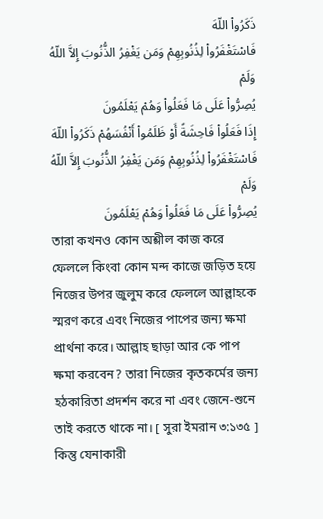ذَكَرُواْ اللّهَ
فَاسْتَغْفَرُواْ لِذُنُوبِهِمْ وَمَن يَغْفِرُ الذُّنُوبَ إِلاَّ اللّهُ وَلَمْ
يُصِرُّواْ عَلَى مَا فَعَلُواْ وَهُمْ يَعْلَمُونَ
إِذَا فَعَلُواْ فَاحِشَةً أَوْ ظَلَمُواْ أَنْفُسَهُمْ ذَكَرُواْ اللّهَ
فَاسْتَغْفَرُواْ لِذُنُوبِهِمْ وَمَن يَغْفِرُ الذُّنُوبَ إِلاَّ اللّهُ وَلَمْ
يُصِرُّواْ عَلَى مَا فَعَلُواْ وَهُمْ يَعْلَمُونَ
তারা কখনও কোন অশ্লীল কাজ করে ফেললে কিংবা কোন মন্দ কাজে জড়িত হয়ে নিজের উপর জুলুম করে ফেললে আল্লাহকে স্মরণ করে এবং নিজের পাপের জন্য ক্ষমা প্রার্থনা করে। আল্লাহ ছাড়া আর কে পাপ ক্ষমা করবেন? তারা নিজের কৃতকর্মের জন্য হঠকারিতা প্রদর্শন করে না এবং জেনে-শুনে তাই করতে থাকে না। [ সুরা ইমরান ৩:১৩৫ ]
কিন্তু যেনাকারী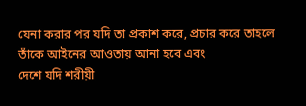যেনা করার পর যদি তা প্রকাশ করে, প্রচার করে তাহলে তাঁকে আইনের আওতায় আনা হবে এবং
দেশে যদি শরীয়ী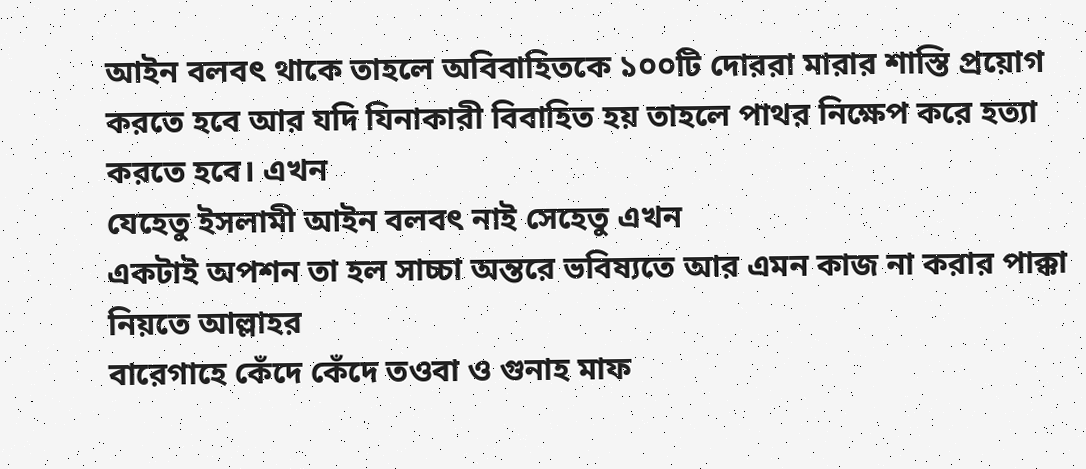আইন বলবৎ থাকে তাহলে অবিবাহিতকে ১০০টি দোররা মারার শাস্তি প্রয়োগ
করতে হবে আর যদি যিনাকারী বিবাহিত হয় তাহলে পাথর নিক্ষেপ করে হত্যা করতে হবে। এখন
যেহেতু ইসলামী আইন বলবৎ নাই সেহেতু এখন
একটাই অপশন তা হল সাচ্চা অন্তরে ভবিষ্যতে আর এমন কাজ না করার পাক্কা নিয়তে আল্লাহর
বারেগাহে কেঁদে কেঁদে তওবা ও গুনাহ মাফ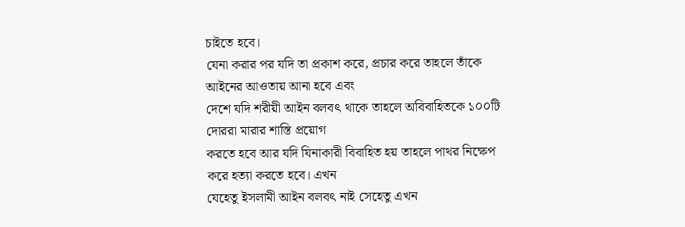চাইতে হবে।
যেনা করার পর যদি তা প্রকাশ করে, প্রচার করে তাহলে তাঁকে আইনের আওতায় আনা হবে এবং
দেশে যদি শরীয়ী আইন বলবৎ থাকে তাহলে অবিবাহিতকে ১০০টি দোররা মারার শাস্তি প্রয়োগ
করতে হবে আর যদি যিনাকারী বিবাহিত হয় তাহলে পাথর নিক্ষেপ করে হত্যা করতে হবে। এখন
যেহেতু ইসলামী আইন বলবৎ নাই সেহেতু এখন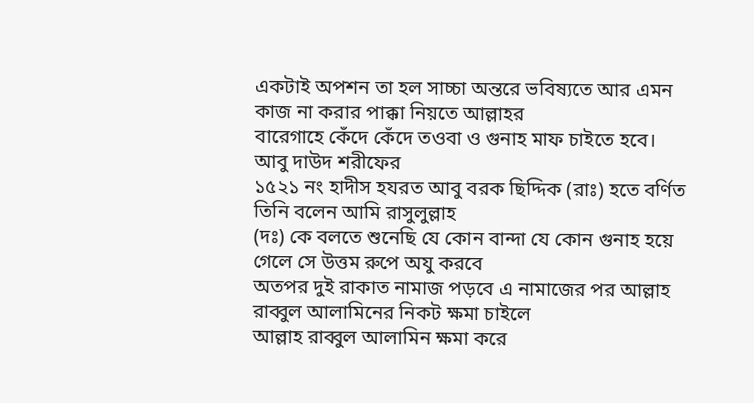একটাই অপশন তা হল সাচ্চা অন্তরে ভবিষ্যতে আর এমন কাজ না করার পাক্কা নিয়তে আল্লাহর
বারেগাহে কেঁদে কেঁদে তওবা ও গুনাহ মাফ চাইতে হবে।
আবু দাউদ শরীফের
১৫২১ নং হাদীস হযরত আবু বরক ছিদ্দিক (রাঃ) হতে বর্ণিত তিনি বলেন আমি রাসুলুল্লাহ
(দঃ) কে বলতে শুনেছি যে কোন বান্দা যে কোন গুনাহ হয়ে গেলে সে উত্তম রুপে অযু করবে
অতপর দুই রাকাত নামাজ পড়বে এ নামাজের পর আল্লাহ রাব্বুল আলামিনের নিকট ক্ষমা চাইলে
আল্লাহ রাব্বুল আলামিন ক্ষমা করে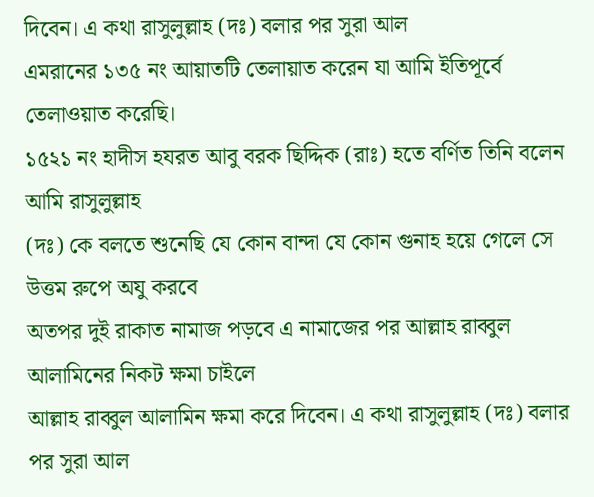দিবেন। এ কথা রাসুলুল্লাহ (দঃ) বলার পর সুরা আল
এমরানের ১৩৫ নং আয়াতটি তেলায়াত করেন যা আমি ইতিপূর্বে তেলাওয়াত করেছি।
১৫২১ নং হাদীস হযরত আবু বরক ছিদ্দিক (রাঃ) হতে বর্ণিত তিনি বলেন আমি রাসুলুল্লাহ
(দঃ) কে বলতে শুনেছি যে কোন বান্দা যে কোন গুনাহ হয়ে গেলে সে উত্তম রুপে অযু করবে
অতপর দুই রাকাত নামাজ পড়বে এ নামাজের পর আল্লাহ রাব্বুল আলামিনের নিকট ক্ষমা চাইলে
আল্লাহ রাব্বুল আলামিন ক্ষমা করে দিবেন। এ কথা রাসুলুল্লাহ (দঃ) বলার পর সুরা আল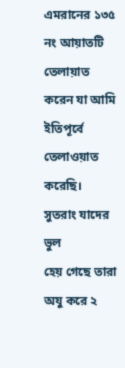এমরানের ১৩৫ নং আয়াতটি তেলায়াত করেন যা আমি ইতিপূর্বে তেলাওয়াত করেছি।
সুতরাং যাদের ভুল
হেয় গেছে তারা অযু করে ২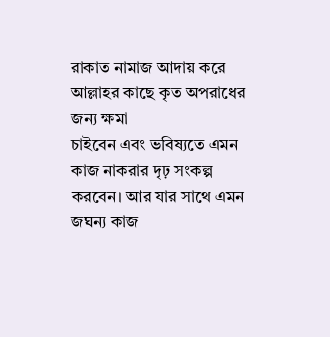রাকাত নামাজ আদায় করে আল্লাহর কাছে কৃত অপরাধের জন্য ক্ষমা
চাইবেন এবং ভবিষ্যতে এমন কাজ নাকরার দৃঢ় সংকল্প করবেন। আর যার সাথে এমন জঘন্য কাজ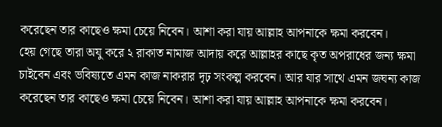করেছেন তার কাছেও ক্ষমা চেয়ে নিবেন। আশা করা যায় আল্লাহ আপনাকে ক্ষমা করবেন।
হেয় গেছে তারা অযু করে ২ রাকাত নামাজ আদায় করে আল্লাহর কাছে কৃত অপরাধের জন্য ক্ষমা
চাইবেন এবং ভবিষ্যতে এমন কাজ নাকরার দৃঢ় সংকল্প করবেন। আর যার সাথে এমন জঘন্য কাজ
করেছেন তার কাছেও ক্ষমা চেয়ে নিবেন। আশা করা যায় আল্লাহ আপনাকে ক্ষমা করবেন।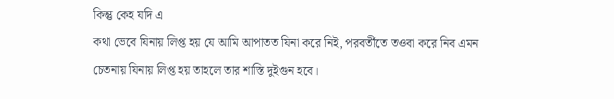কিন্তু কেহ যদি এ
কথা ভেবে যিনায় লিপ্ত হয় যে আমি আপাতত যিনা করে নিই, পরবর্তীতে তওবা করে নিব এমন
চেতনায় যিনায় লিপ্ত হয় তাহলে তার শাস্তি দুইগুন হবে।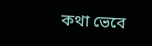কথা ভেবে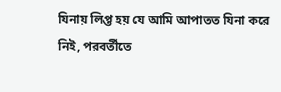যিনায় লিপ্ত হয় যে আমি আপাতত যিনা করে নিই, পরবর্তীতে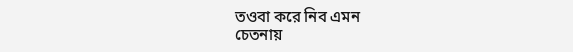তওবা করে নিব এমন
চেতনায়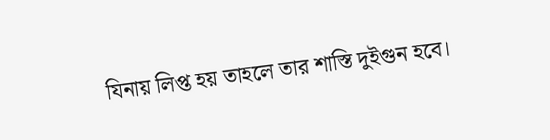যিনায় লিপ্ত হয় তাহলে তার শাস্তি দুইগুন হবে।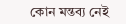কোন মন্তব্য নেই